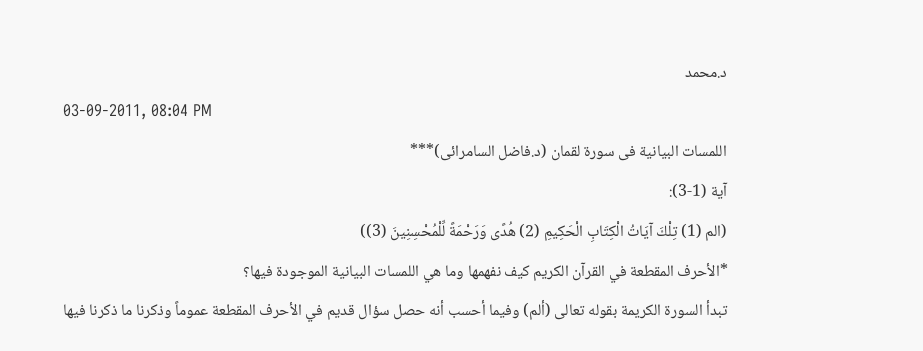د.محمد
03-09-2011, 08:04 PM
اللمسات البيانية فى سورة لقمان (د.فاضل السامرائى)***
آية (1-3):
(الم (1) تِلْكَ آيَاتُ الْكِتَابِ الْحَكِيمِ (2) هُدًى وَرَحْمَةً لِّلْمُحْسِنِينَ (3))
*الأحرف المقطعة في القرآن الكريم كيف نفهمها وما هي اللمسات البيانية الموجودة فيها؟
تبدأ السورة الكريمة بقوله تعالى (ألم) وفيما أحسب أنه حصل سؤال قديم في الأحرف المقطعة عموماً وذكرنا ما ذكرنا فيها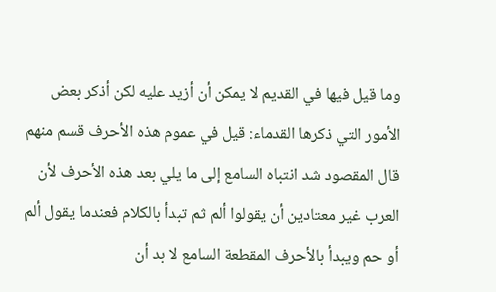وما قيل فيها في القديم لا يمكن أن أزيد عليه لكن أذكر بعض الأمور التي ذكرها القدماء: قيل في عموم هذه الأحرف قسم منهم قال المقصود شد انتباه السامع إلى ما يلي بعد هذه الأحرف لأن العرب غير معتادين أن يقولوا ألم ثم تبدأ بالكلام فعندما يقول ألم أو حم ويبدأ بالأحرف المقطعة السامع لا بد أن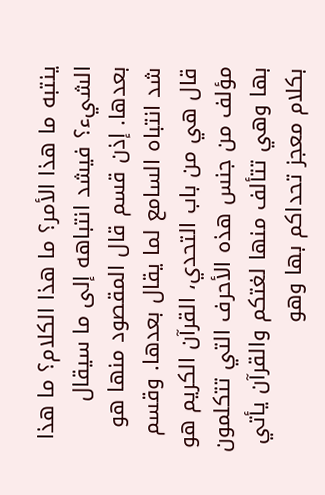ينتبه ما هذا الأمر؟ ما هذا الكلام؟ ما هذا الشيء؟ فيشد انتباهه إلى ما سيقال بعدها. إذن قسم قال المقصود منها هو شد انتباه السامع لما يقال بعدها. وقسم قال هي من باب التحدي، القرآن الكريم هو مؤلف من جنس هذه الأحرف التي تتكلمون بها وهي تتألف منها لغتكم والقرآن يأتي بكلام معجز تحداكم بها وهو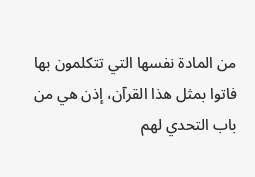من المادة نفسها التي تتكلمون بها فاتوا بمثل هذا القرآن، إذن هي من باب التحدي لهم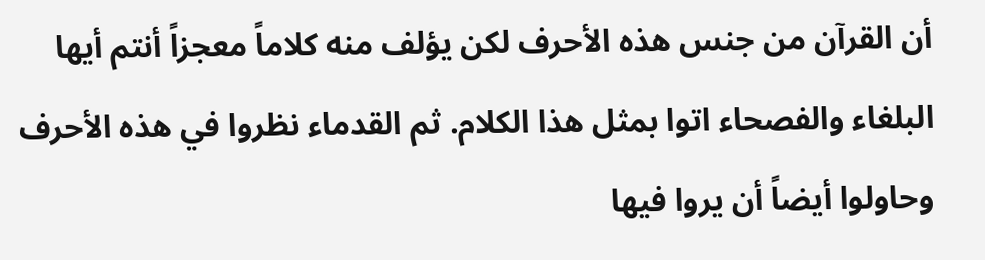أن القرآن من جنس هذه الأحرف لكن يؤلف منه كلاماً معجزاً أنتم أيها البلغاء والفصحاء اتوا بمثل هذا الكلام. ثم القدماء نظروا في هذه الأحرف وحاولوا أيضاً أن يروا فيها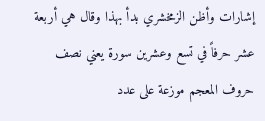إشارات وأظن الزمخشري بدأ بهذا وقال هي أربعة عشر حرفاً في تسع وعشرين سورة يعني نصف حروف المعجم موزعة على عدد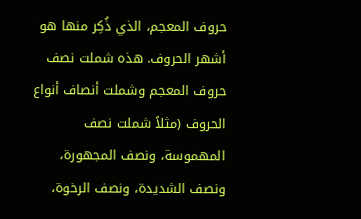حروف المعجم، الذي ذُكِر منها هو أشهر الحروف. هذه شملت نصف حروف المعجم وشملت أنصاف أنواع الحروف (مثلاً شملت نصف المهموسة، ونصف المجهورة، ونصف الشديدة، ونصف الرخوة،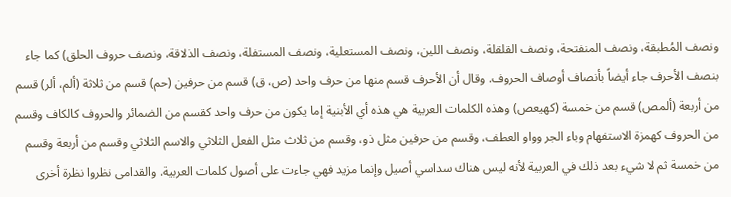ونصف المُطبقة، ونصف المنفتحة، ونصف القلقلة، ونصف اللين، ونصف المستعلية، ونصف المستفلة، ونصف الذلاقة، ونصف حروف الحلق) كما جاء بنصف الأحرف جاء أيضاً بأنصاف أوصاف الحروف. وقال أن الأحرف قسم منها من حرف واحد (ص، ق) قسم من حرفين (حم) قسم من ثلاثة (ألم، ألر) قسم من أربعة (ألمص) قسم من خمسة (كهيعص) وهذه الكلمات العربية هي هذه أي الأبنية إما يكون من حرف واحد كقسم من الضمائر والحروف كالكاف وقسم من الحروف كهمزة الاستفهام وباء الجر وواو العطف، وقسم من حرفين مثل ذو، وقسم من ثلاث مثل الفعل الثلاثي والاسم الثلاثي وقسم من أربعة وقسم من خمسة ثم لا شيء بعد ذلك في العربية لأنه ليس هناك سداسي أصيل وإنما مزيد فهي جاءت على أصول كلمات العربية. والقدامى نظروا نظرة أخرى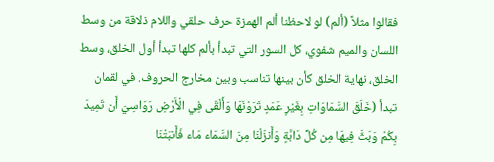فقالوا مثلاً (ألم) لو لاحظنا ألم الهمزة حرف حلقي واللام ذلاقة من وسط اللسان والميم شفوي، كل السور التي تبدأ بألم كلها تبدأ أول الخلق، وسط الخلق، نهاية الخلق كأن بينها تناسب وبين مخارج الحروف. في لقمان تبدأ (خَلَقَ السَّمَاوَاتِ بِغَيْرِ عَمَدٍ تَرَوْنَهَا وَأَلْقَى فِي الْأَرْضِ رَوَاسِيَ أَن تَمِيدَ بِكُمْ وَبَثَّ فِيهَا مِن كُلِّ دَابَّةٍ وَأَنزَلْنَا مِنَ السَّمَاء مَاء فَأَنبَتْنَا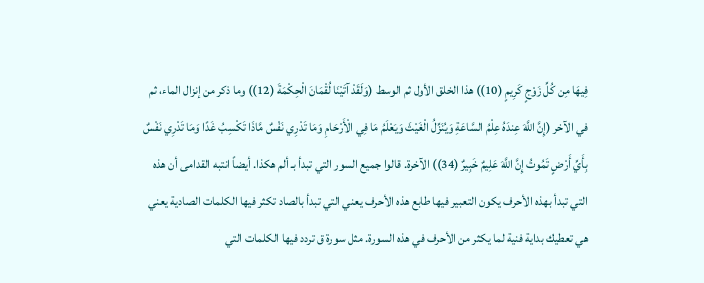فِيهَا مِن كُلِّ زَوْجٍ كَرِيمٍ (10)) هذا الخلق الأول ثم الوسط (وَلَقَدْ آتَيْنَا لُقْمَانَ الْحِكْمَةَ (12)) وما ذكر من إنزال الماء، ثم في الآخر (إِنَّ اللَّهَ عِندَهُ عِلْمُ السَّاعَةِ وَيُنَزِّلُ الْغَيْثَ وَيَعْلَمُ مَا فِي الْأَرْحَامِ وَمَا تَدْرِي نَفْسٌ مَّاذَا تَكْسِبُ غَدًا وَمَا تَدْرِي نَفْسٌ بِأَيِّ أَرْضٍ تَمُوتُ إِنَّ اللَّهَ عَلِيمٌ خَبِيرٌ (34)) الآخرة. قالوا جميع السور التي تبدأ بـ ألم هكذا. أيضاً انتبه القدامى أن هذه التي تبدأ بهذه الأحرف يكون التعبير فيها طابع هذه الأحرف يعني التي تبدأ بالصاد تكثر فيها الكلمات الصادية يعني هي تعطيك بداية فنية لما يكثر من الأحرف في هذه السورة. مثل سورة ق تردد فيها الكلمات التي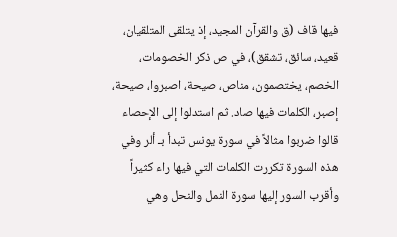فيها قاف (ق والقرآن المجيد، إذ يتلقى المتلقيان، قعيد، سائق، تشقق)، في ص ذكر الخصومات، الخصم، يختصمون، مناص، صيحة، اصبروا، صيحة، إصبر، الكلمات فيها صاد. ثم استدلوا إلى الإحصاء قالوا ضربوا مثالاً في سورة يونس تبدأ بـ ألر وفي هذه السورة تكررت الكلمات التي فيها راء كثيراً وأقرب السور إليها سورة النمل والنحل وهي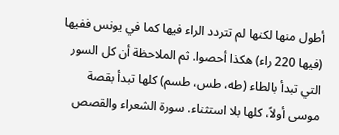أطول منها لكنها لم تتردد الراء فيها كما في يونس ففيها (فيها 220 راء) هكذا أحصوا. ثم الملاحظة أن كل السور التي تبدأ بالطاء (طه، طس، طسم) كلها تبدأ بقصة موسى أولاً، كلها بلا استثناء. سورة الشعراء والقصص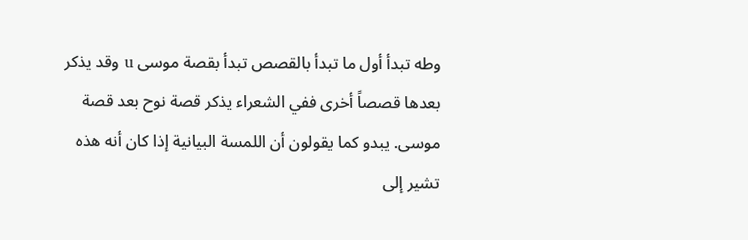وطه تبدأ أول ما تبدأ بالقصص تبدأ بقصة موسى u وقد يذكر بعدها قصصاً أخرى ففي الشعراء يذكر قصة نوح بعد قصة موسى. يبدو كما يقولون أن اللمسة البيانية إذا كان أنه هذه تشير إلى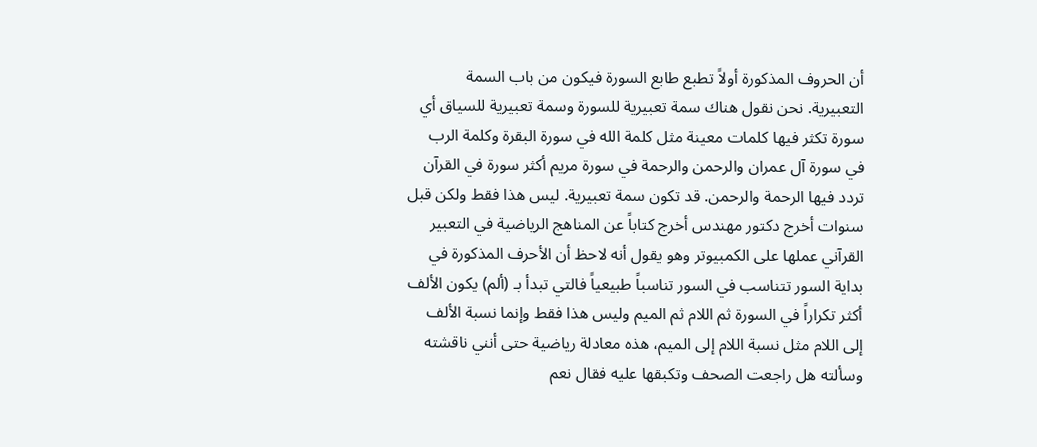أن الحروف المذكورة أولاً تطبع طابع السورة فيكون من باب السمة التعبيرية. نحن نقول هناك سمة تعبيرية للسورة وسمة تعبيرية للسياق أي سورة تكثر فيها كلمات معينة مثل كلمة الله في سورة البقرة وكلمة الرب في سورة آل عمران والرحمن والرحمة في سورة مريم أكثر سورة في القرآن تردد فيها الرحمة والرحمن. قد تكون سمة تعبيرية. ليس هذا فقط ولكن قبل سنوات أخرج دكتور مهندس أخرج كتاباً عن المناهج الرياضية في التعبير القرآني عملها على الكمبيوتر وهو يقول أنه لاحظ أن الأحرف المذكورة في بداية السور تتناسب في السور تناسباً طبيعياً فالتي تبدأ بـ (ألم) يكون الألف أكثر تكراراً في السورة ثم اللام ثم الميم وليس هذا فقط وإنما نسبة الألف إلى اللام مثل نسبة اللام إلى الميم، هذه معادلة رياضية حتى أنني ناقشته وسألته هل راجعت الصحف وتكبقها عليه فقال نعم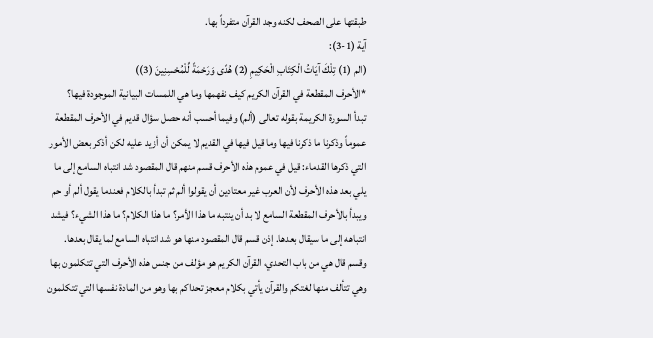طبقتها على الصحف لكنه وجد القرآن متفرداً بها.
آية (1-3):
(الم (1) تِلْكَ آيَاتُ الْكِتَابِ الْحَكِيمِ (2) هُدًى وَرَحْمَةً لِّلْمُحْسِنِينَ (3))
*الأحرف المقطعة في القرآن الكريم كيف نفهمها وما هي اللمسات البيانية الموجودة فيها؟
تبدأ السورة الكريمة بقوله تعالى (ألم) وفيما أحسب أنه حصل سؤال قديم في الأحرف المقطعة عموماً وذكرنا ما ذكرنا فيها وما قيل فيها في القديم لا يمكن أن أزيد عليه لكن أذكر بعض الأمور التي ذكرها القدماء: قيل في عموم هذه الأحرف قسم منهم قال المقصود شد انتباه السامع إلى ما يلي بعد هذه الأحرف لأن العرب غير معتادين أن يقولوا ألم ثم تبدأ بالكلام فعندما يقول ألم أو حم ويبدأ بالأحرف المقطعة السامع لا بد أن ينتبه ما هذا الأمر؟ ما هذا الكلام؟ ما هذا الشيء؟ فيشد انتباهه إلى ما سيقال بعدها. إذن قسم قال المقصود منها هو شد انتباه السامع لما يقال بعدها. وقسم قال هي من باب التحدي، القرآن الكريم هو مؤلف من جنس هذه الأحرف التي تتكلمون بها وهي تتألف منها لغتكم والقرآن يأتي بكلام معجز تحداكم بها وهو من المادة نفسها التي تتكلمون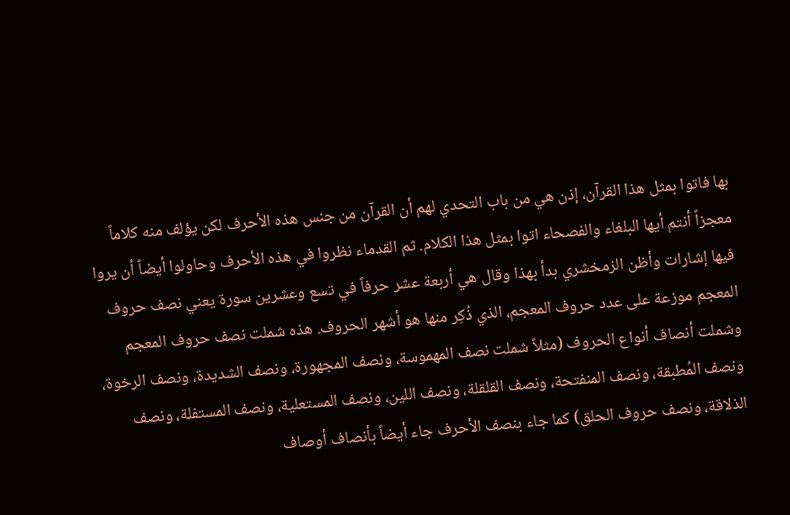بها فاتوا بمثل هذا القرآن، إذن هي من باب التحدي لهم أن القرآن من جنس هذه الأحرف لكن يؤلف منه كلاماً معجزاً أنتم أيها البلغاء والفصحاء اتوا بمثل هذا الكلام. ثم القدماء نظروا في هذه الأحرف وحاولوا أيضاً أن يروا فيها إشارات وأظن الزمخشري بدأ بهذا وقال هي أربعة عشر حرفاً في تسع وعشرين سورة يعني نصف حروف المعجم موزعة على عدد حروف المعجم، الذي ذُكِر منها هو أشهر الحروف. هذه شملت نصف حروف المعجم وشملت أنصاف أنواع الحروف (مثلاً شملت نصف المهموسة، ونصف المجهورة، ونصف الشديدة، ونصف الرخوة، ونصف المُطبقة، ونصف المنفتحة، ونصف القلقلة، ونصف اللين، ونصف المستعلية، ونصف المستفلة، ونصف الذلاقة، ونصف حروف الحلق) كما جاء بنصف الأحرف جاء أيضاً بأنصاف أوصاف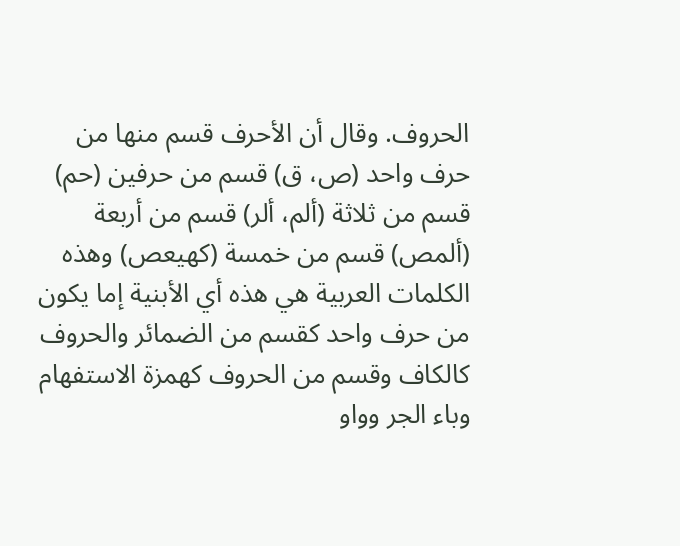الحروف. وقال أن الأحرف قسم منها من حرف واحد (ص، ق) قسم من حرفين (حم) قسم من ثلاثة (ألم، ألر) قسم من أربعة (ألمص) قسم من خمسة (كهيعص) وهذه الكلمات العربية هي هذه أي الأبنية إما يكون من حرف واحد كقسم من الضمائر والحروف كالكاف وقسم من الحروف كهمزة الاستفهام وباء الجر وواو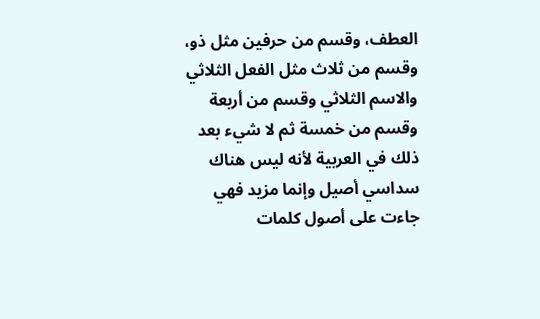العطف، وقسم من حرفين مثل ذو، وقسم من ثلاث مثل الفعل الثلاثي والاسم الثلاثي وقسم من أربعة وقسم من خمسة ثم لا شيء بعد ذلك في العربية لأنه ليس هناك سداسي أصيل وإنما مزيد فهي جاءت على أصول كلمات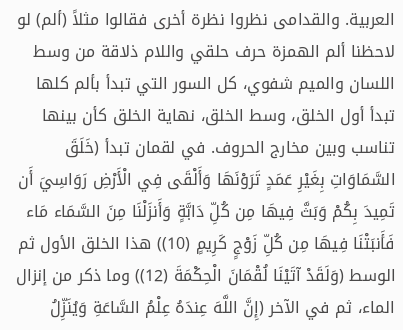العربية. والقدامى نظروا نظرة أخرى فقالوا مثلاً (ألم) لو لاحظنا ألم الهمزة حرف حلقي واللام ذلاقة من وسط اللسان والميم شفوي، كل السور التي تبدأ بألم كلها تبدأ أول الخلق، وسط الخلق، نهاية الخلق كأن بينها تناسب وبين مخارج الحروف. في لقمان تبدأ (خَلَقَ السَّمَاوَاتِ بِغَيْرِ عَمَدٍ تَرَوْنَهَا وَأَلْقَى فِي الْأَرْضِ رَوَاسِيَ أَن تَمِيدَ بِكُمْ وَبَثَّ فِيهَا مِن كُلِّ دَابَّةٍ وَأَنزَلْنَا مِنَ السَّمَاء مَاء فَأَنبَتْنَا فِيهَا مِن كُلِّ زَوْجٍ كَرِيمٍ (10)) هذا الخلق الأول ثم الوسط (وَلَقَدْ آتَيْنَا لُقْمَانَ الْحِكْمَةَ (12)) وما ذكر من إنزال الماء، ثم في الآخر (إِنَّ اللَّهَ عِندَهُ عِلْمُ السَّاعَةِ وَيُنَزِّلُ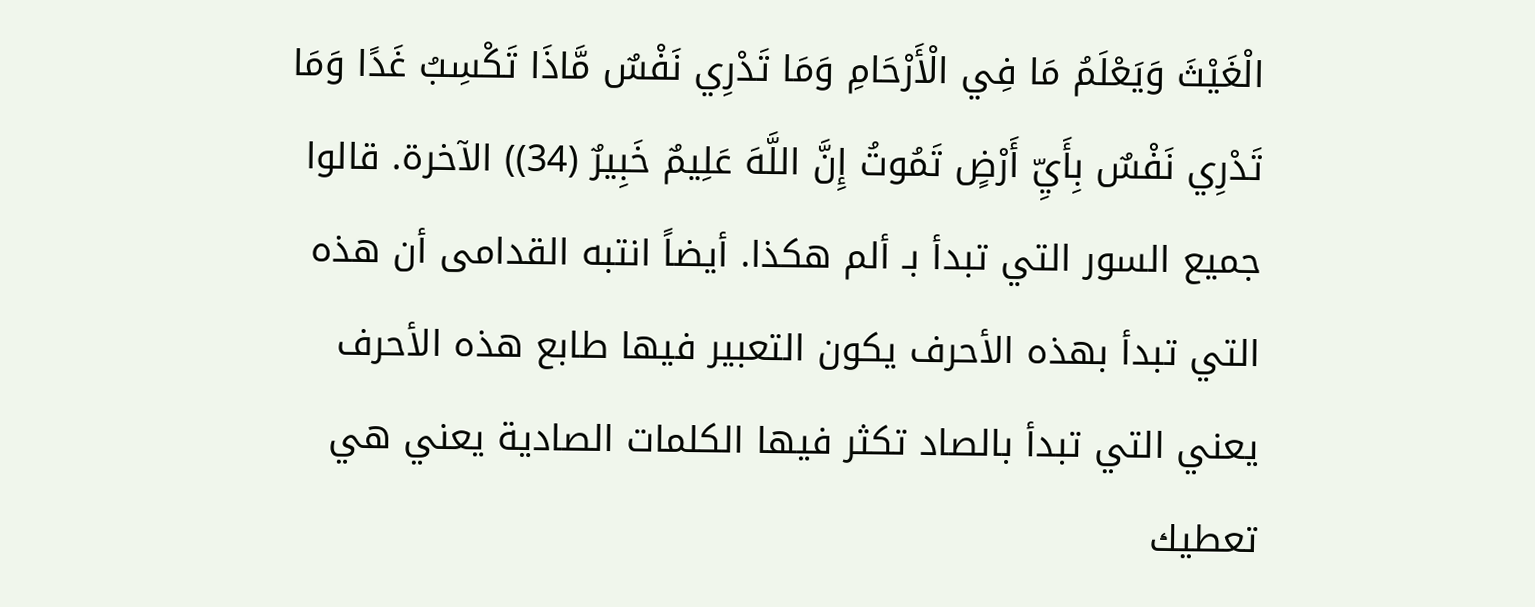الْغَيْثَ وَيَعْلَمُ مَا فِي الْأَرْحَامِ وَمَا تَدْرِي نَفْسٌ مَّاذَا تَكْسِبُ غَدًا وَمَا تَدْرِي نَفْسٌ بِأَيِّ أَرْضٍ تَمُوتُ إِنَّ اللَّهَ عَلِيمٌ خَبِيرٌ (34)) الآخرة. قالوا جميع السور التي تبدأ بـ ألم هكذا. أيضاً انتبه القدامى أن هذه التي تبدأ بهذه الأحرف يكون التعبير فيها طابع هذه الأحرف يعني التي تبدأ بالصاد تكثر فيها الكلمات الصادية يعني هي تعطيك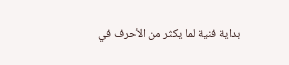بداية فنية لما يكثر من الأحرف في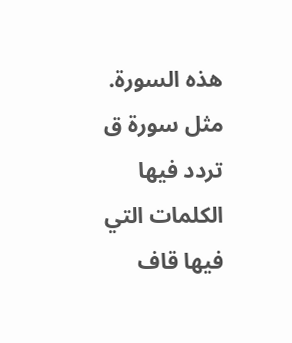هذه السورة. مثل سورة ق تردد فيها الكلمات التي فيها قاف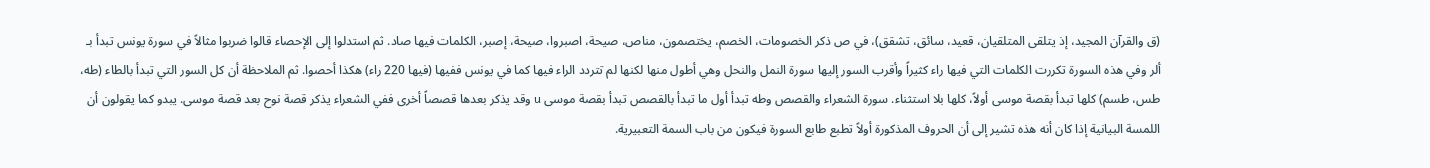(ق والقرآن المجيد، إذ يتلقى المتلقيان، قعيد، سائق، تشقق)، في ص ذكر الخصومات، الخصم، يختصمون، مناص، صيحة، اصبروا، صيحة، إصبر، الكلمات فيها صاد. ثم استدلوا إلى الإحصاء قالوا ضربوا مثالاً في سورة يونس تبدأ بـ ألر وفي هذه السورة تكررت الكلمات التي فيها راء كثيراً وأقرب السور إليها سورة النمل والنحل وهي أطول منها لكنها لم تتردد الراء فيها كما في يونس ففيها (فيها 220 راء) هكذا أحصوا. ثم الملاحظة أن كل السور التي تبدأ بالطاء (طه، طس، طسم) كلها تبدأ بقصة موسى أولاً، كلها بلا استثناء. سورة الشعراء والقصص وطه تبدأ أول ما تبدأ بالقصص تبدأ بقصة موسى u وقد يذكر بعدها قصصاً أخرى ففي الشعراء يذكر قصة نوح بعد قصة موسى. يبدو كما يقولون أن اللمسة البيانية إذا كان أنه هذه تشير إلى أن الحروف المذكورة أولاً تطبع طابع السورة فيكون من باب السمة التعبيرية.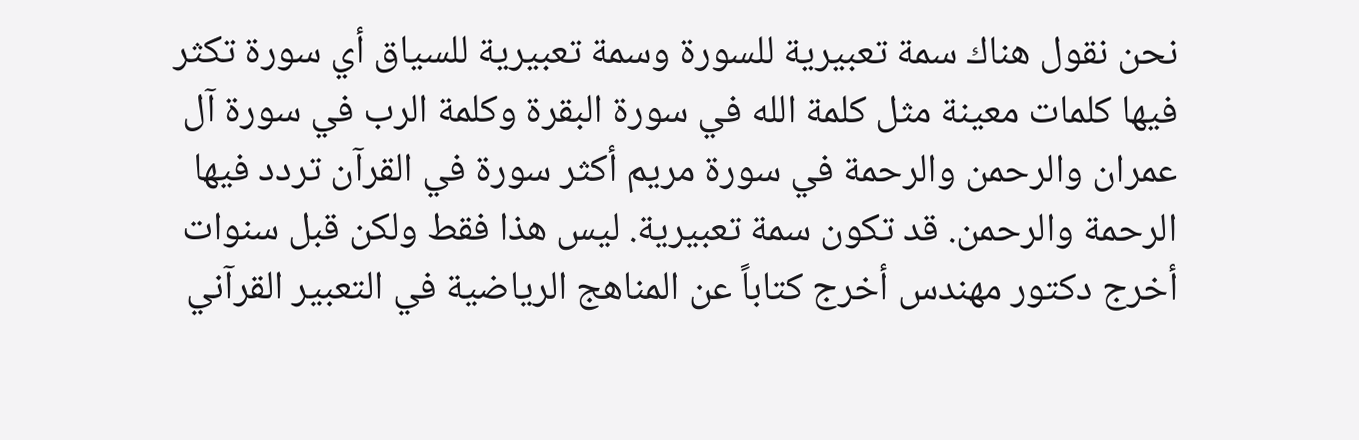نحن نقول هناك سمة تعبيرية للسورة وسمة تعبيرية للسياق أي سورة تكثر فيها كلمات معينة مثل كلمة الله في سورة البقرة وكلمة الرب في سورة آل عمران والرحمن والرحمة في سورة مريم أكثر سورة في القرآن تردد فيها الرحمة والرحمن. قد تكون سمة تعبيرية. ليس هذا فقط ولكن قبل سنوات أخرج دكتور مهندس أخرج كتاباً عن المناهج الرياضية في التعبير القرآني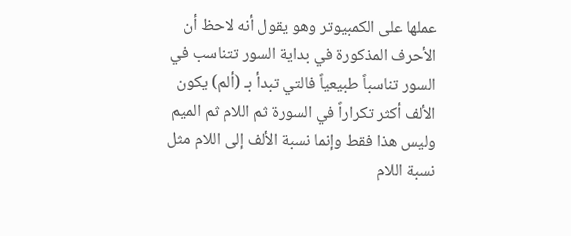عملها على الكمبيوتر وهو يقول أنه لاحظ أن الأحرف المذكورة في بداية السور تتناسب في السور تناسباً طبيعياً فالتي تبدأ بـ (ألم) يكون الألف أكثر تكراراً في السورة ثم اللام ثم الميم وليس هذا فقط وإنما نسبة الألف إلى اللام مثل نسبة اللام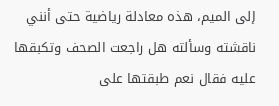إلى الميم، هذه معادلة رياضية حتى أنني ناقشته وسألته هل راجعت الصحف وتكبقها عليه فقال نعم طبقتها على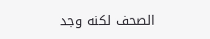الصحف لكنه وجد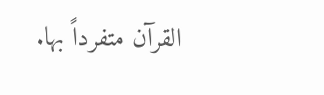القرآن متفرداً بها.